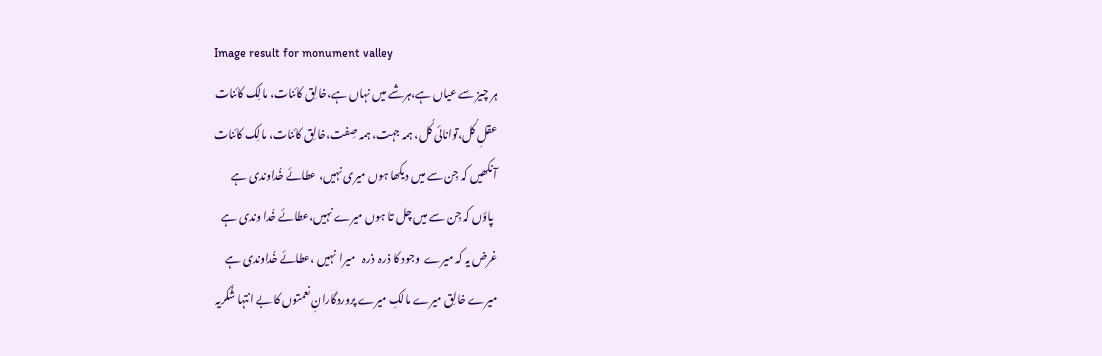Image result for monument valley
ہر چیز سے عیاں ہے،ہرشے میں نہاں ہے،خالِق کائنات، مالِک کائنات
عقلِ کُل،توانائی کُل، ہمہ جہت، ہمہ صِفت،خالِق کائنات، مالِک کائنات
آنکھیں کہ جِن سے میں دیکھا ہوں میری نہیں، عطائے خُداوندی ہے
  پاؤں کہ جِن سے میں چل تا ہوں میرے نہیں،عطائے خُدا وندی ہے
غرض یہ کہ میرے  وجود کا ذرہ  ذرہ   میرا  نہیں ،عطائے خُداوندی ہے
میرے خالِق میرے مالکِ میرے پروردگارانِ نعمتوں کا بے انتہا شُکریہ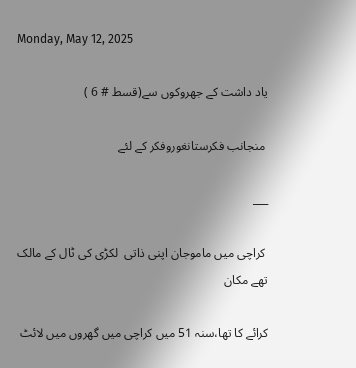Monday, May 12, 2025

یاد داشت کے جھروکوں سے(قسط # 6 )

 منجانب فکرستانغوروفکر کے لئے

___

 کراچی میں ماموجان اپنی ذاتی  لکڑی کی ٹال کے مالک تھے مکان

کرائے کا تھا،سنہ 51 میں کراچی میں گھروں میں لائٹ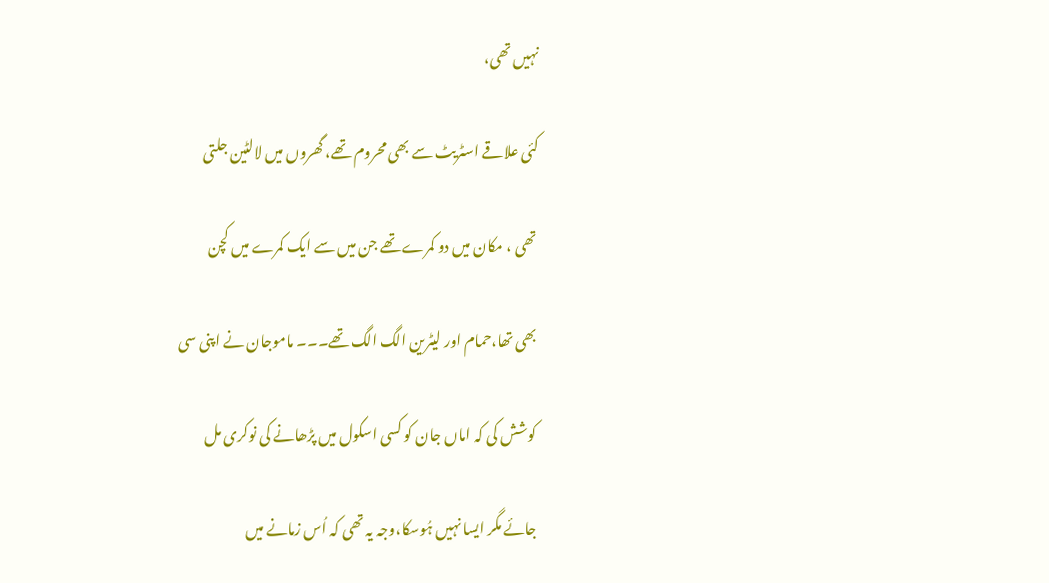نہیں تھی،

کئی علاقے اسٹریٹ سے بھی محروم تھے، گھروں میں لالٹین جلتی

 تھی ، مکان میں دو کمرے تھے جن میں سے ایک کمرے میں کچن

 بھی تھا،حمام اور لیٹرین الگ الگ تھے۔۔۔ ماموجان نے اپنی سی

 کوشش کی کہ اماں جان کو کسی اسکول میں پڑھانے کی نوکری مل

 جائے مگر ایسا نہیں ہُوسکا،وجہ یہ تھی کہ اُس زمانے میں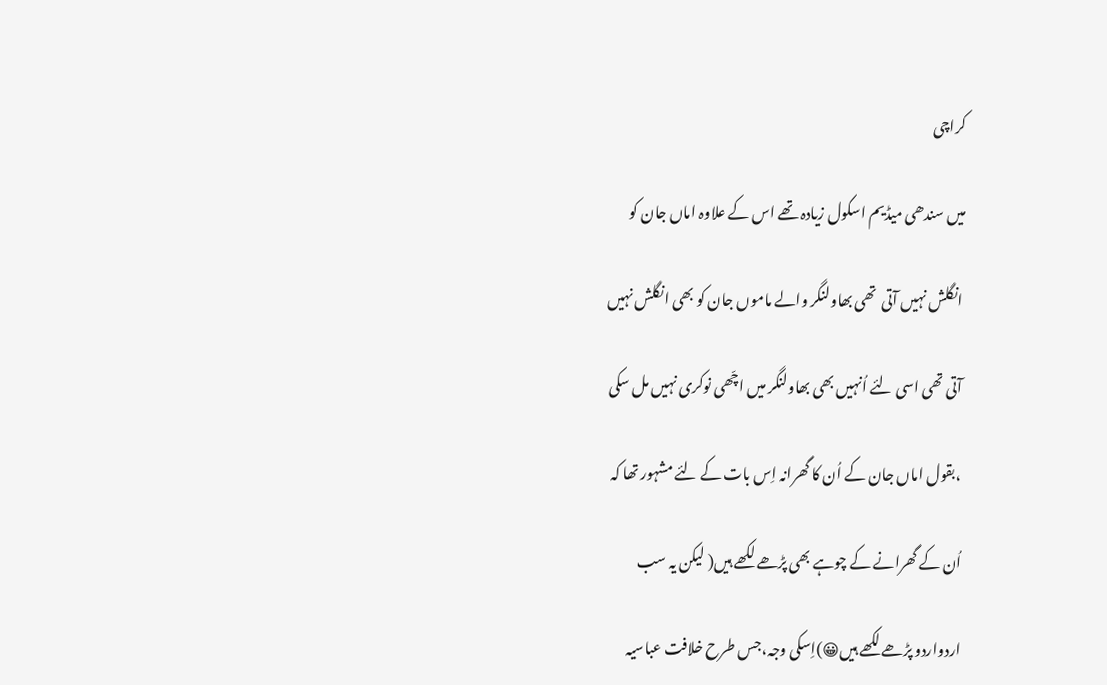کراچی

میں سندھی میڈیم اسکول زیادہ تھے اس کے علاوہ اماں جان کو

 انگلش نہیں آتی  تھی بھاولنگر والے ماموں جان کو بھی انگلش نہیں

 آتی تھی اسی لئے اُنہیں بھی بھاولنگر میں اچّھی نوکری نہیں مل سکی

 ،بقول اماں جان کے اُن کا گھرانہ اِس بات کے لئے مشہور تھا کہ

 اُن کے گھرانے کے چوہے بھی پڑھے لکھے ہیں( لیکن یہ سب

 اردواردو پڑھے لکھے ہیں😀)اِسکی وجہ،جس طرح خلافت عباسیہ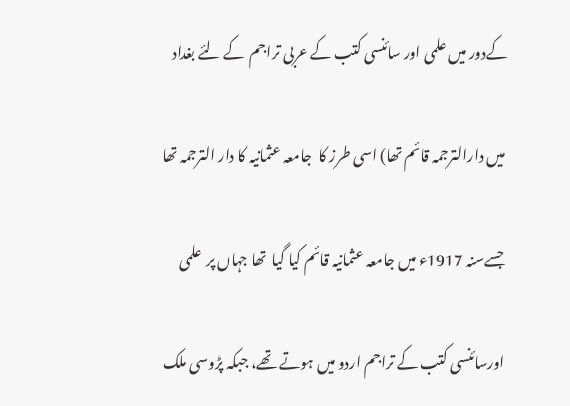کےدور میں علمی اور سائنسی کتب کے عربی تراجم  کے لئے بغداد

 میں دارالترجمہ قائم تھا) اسی طرز کا  جامعہ عثمانیہ کا دار الترجمہ تھا

 جسےسنہ 1917ء میں جامعہ عثمانیہ قائم کیا گیا  تھا جہاں پر  علمی

 اورسائنسی کتب کے تراجم اردو میں ہوتے تھے، جبکہ پڑوسی ملک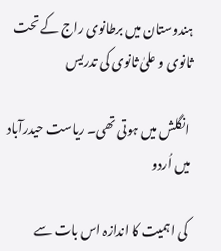ہندوستان میں برطانوی راج کے تحت ثانوی و علیٰ ثانوی کی تدریس

 انگلش میں ہوتی تھی۔ ریاست حیدرآباد میں اُردو

 کی اہمیت کا اندازہ اس بات سے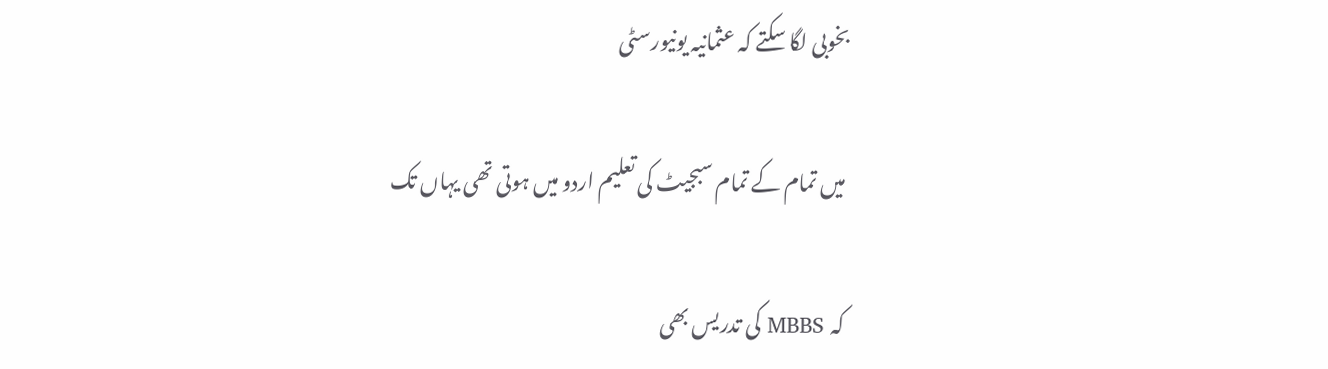بخوبی لگا سکتے کہ عثمانیہ یونیورسٹی

 میں تمام کے تمام سبجیٹ کی تعلیم اردو میں ہوتی تھی یہاں تک

 کہ  MBBS کی تدریس بھی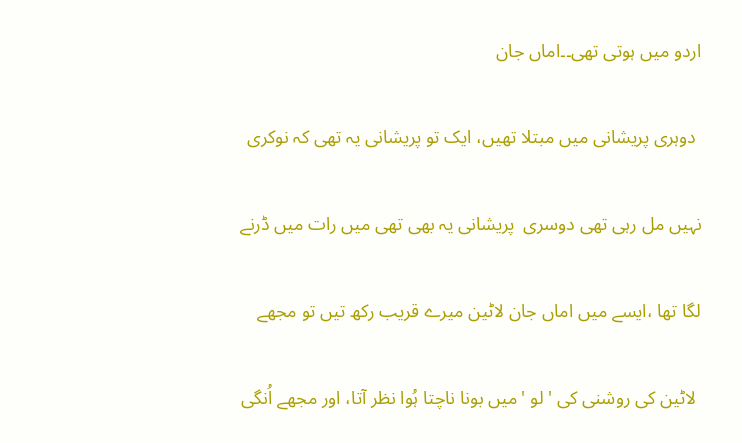اردو میں ہوتی تھی۔۔اماں جان

 دوہری پریشانی میں مبتلا تھیں، ایک تو پریشانی یہ تھی کہ نوکری

نہیں مل رہی تھی دوسری  پریشانی یہ بھی تھی میں رات میں ڈرنے

لگا تھا ،ایسے میں اماں جان لاٹین میرے قریب رکھ تیں تو مجھے

 لاٹین کی روشنی کی ' لو 'میں بونا ناچتا ہُوا نظر آتا، اور مجھے اُنگی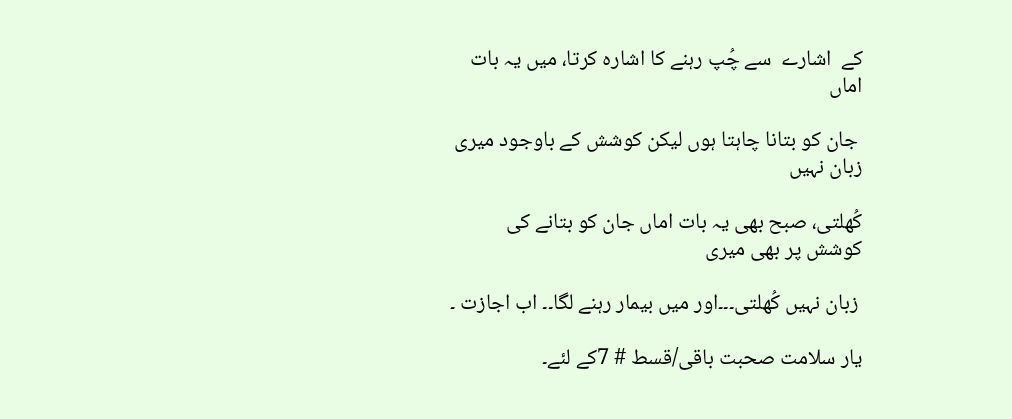کے  اشارے  سے چُپ رہنے کا اشارہ کرتا، میں یہ بات اماں

 جان کو بتانا چاہتا ہوں لیکن کوشش کے باوجود میری زبان نہیں

کُھلتی، صبح بھی یہ بات اماں جان کو بتانے کی کوشش پر بھی میری

 زبان نہیں کُھلتی۔۔۔اور میں بیمار رہنے لگا۔۔ اب اجازت ۔

یار سلامت صحبت باقی/قسط # 7کے لئے۔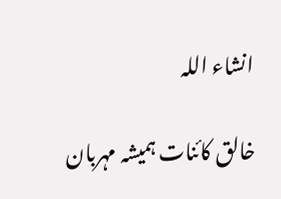انشاء اللہ

خالق کائنات ہمیشہ مہربان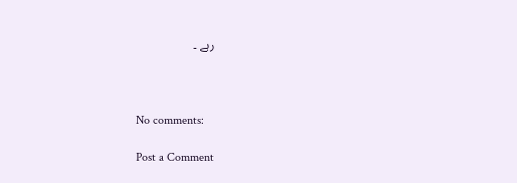رہے ۔



No comments:

Post a Comment